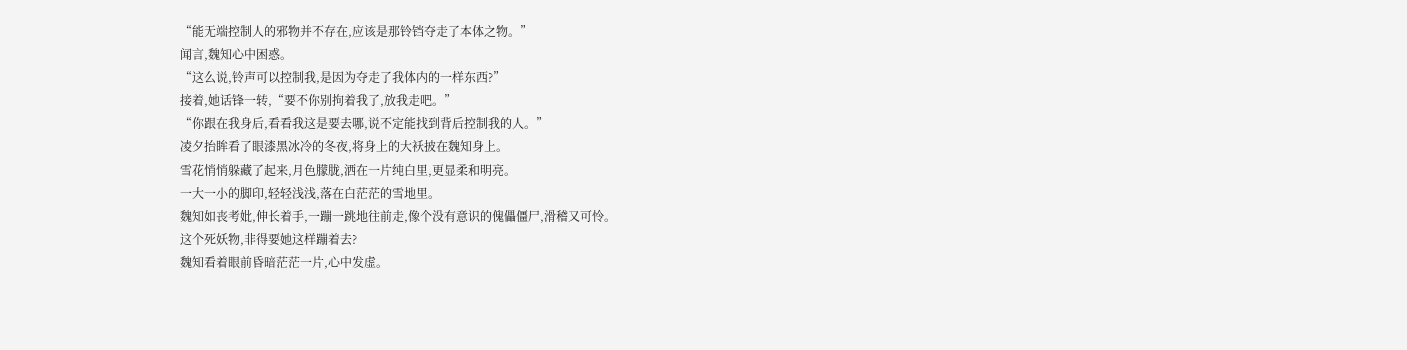“能无端控制人的邪物并不存在,应该是那铃铛夺走了本体之物。”
闻言,魏知心中困惑。
“这么说,铃声可以控制我,是因为夺走了我体内的一样东西?”
接着,她话锋一转,“要不你别拘着我了,放我走吧。”
“你跟在我身后,看看我这是要去哪,说不定能找到背后控制我的人。”
凌夕抬眸看了眼漆黑冰冷的冬夜,将身上的大袄披在魏知身上。
雪花悄悄躲藏了起来,月色朦胧,洒在一片纯白里,更显柔和明亮。
一大一小的脚印,轻轻浅浅,落在白茫茫的雪地里。
魏知如丧考妣,伸长着手,一蹦一跳地往前走,像个没有意识的傀儡僵尸,滑稽又可怜。
这个死妖物,非得要她这样蹦着去?
魏知看着眼前昏暗茫茫一片,心中发虚。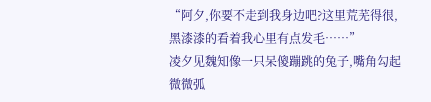“阿夕,你要不走到我身边吧?这里荒芜得很,黑漆漆的看着我心里有点发毛……”
凌夕见魏知像一只呆傻蹦跳的兔子,嘴角勾起微微弧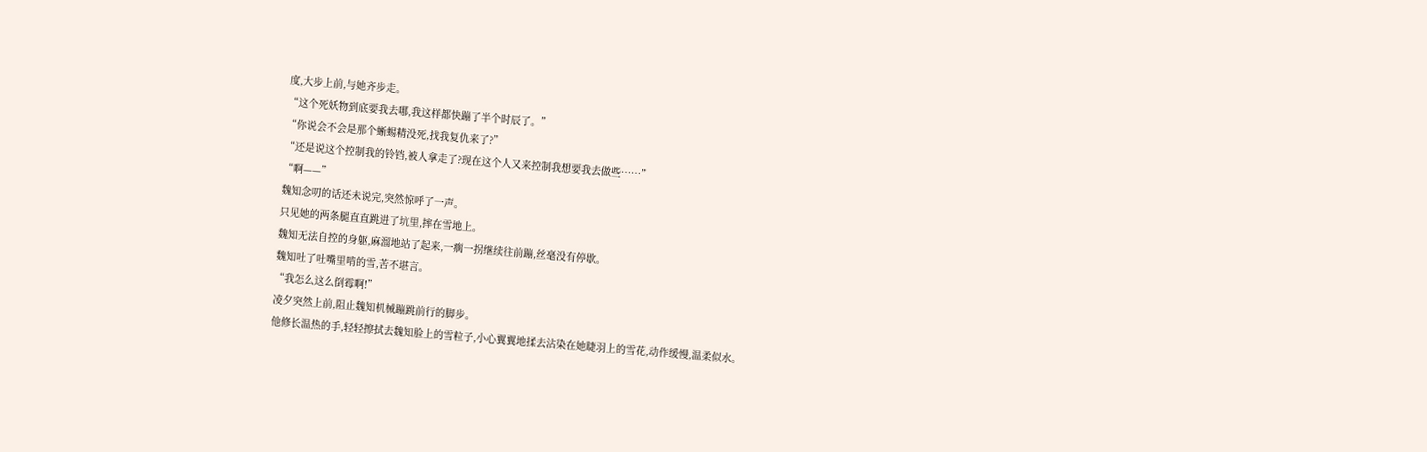度,大步上前,与她齐步走。
“这个死妖物到底要我去哪,我这样都快蹦了半个时辰了。”
“你说会不会是那个蜥蜴精没死,找我复仇来了?”
“还是说这个控制我的铃铛,被人拿走了?现在这个人又来控制我想要我去做些……”
“啊——”
魏知念叨的话还未说完,突然惊呼了一声。
只见她的两条腿直直跳进了坑里,摔在雪地上。
魏知无法自控的身躯,麻溜地站了起来,一瘸一拐继续往前蹦,丝毫没有停歇。
魏知吐了吐嘴里啃的雪,苦不堪言。
“我怎么这么倒霉啊!”
凌夕突然上前,阻止魏知机械蹦跳前行的脚步。
他修长温热的手,轻轻擦拭去魏知脸上的雪粒子,小心翼翼地揉去沾染在她睫羽上的雪花,动作缓慢,温柔似水。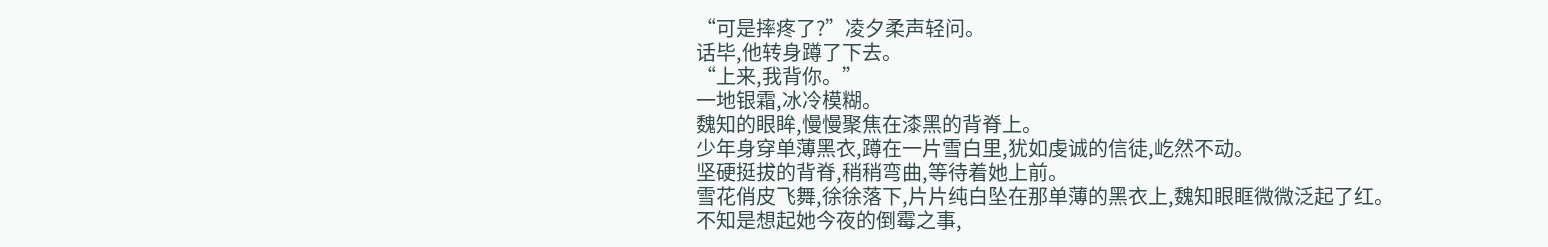“可是摔疼了?”凌夕柔声轻问。
话毕,他转身蹲了下去。
“上来,我背你。”
一地银霜,冰冷模糊。
魏知的眼眸,慢慢聚焦在漆黑的背脊上。
少年身穿单薄黑衣,蹲在一片雪白里,犹如虔诚的信徒,屹然不动。
坚硬挺拔的背脊,稍稍弯曲,等待着她上前。
雪花俏皮飞舞,徐徐落下,片片纯白坠在那单薄的黑衣上,魏知眼眶微微泛起了红。
不知是想起她今夜的倒霉之事,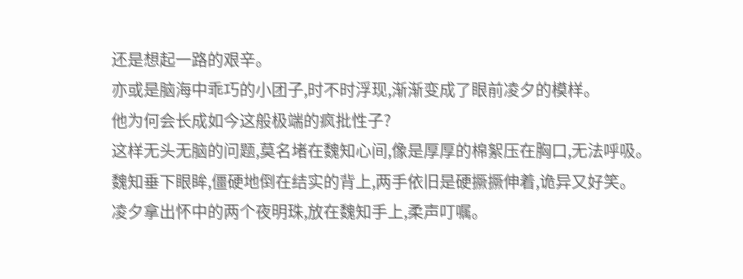还是想起一路的艰辛。
亦或是脑海中乖巧的小团子,时不时浮现,渐渐变成了眼前凌夕的模样。
他为何会长成如今这般极端的疯批性子?
这样无头无脑的问题,莫名堵在魏知心间,像是厚厚的棉絮压在胸口,无法呼吸。
魏知垂下眼眸,僵硬地倒在结实的背上,两手依旧是硬撅撅伸着,诡异又好笑。
凌夕拿出怀中的两个夜明珠,放在魏知手上,柔声叮嘱。